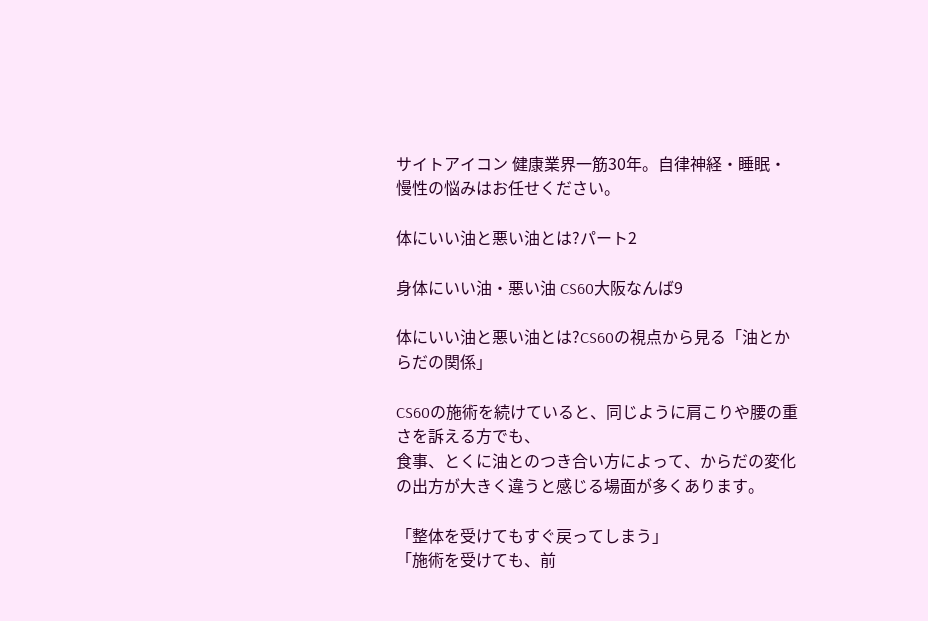サイトアイコン 健康業界一筋30年。自律神経・睡眠・慢性の悩みはお任せください。

体にいい油と悪い油とは?パート2

身体にいい油・悪い油 CS60大阪なんば9

体にいい油と悪い油とは?CS60の視点から見る「油とからだの関係」

CS60の施術を続けていると、同じように肩こりや腰の重さを訴える方でも、
食事、とくに油とのつき合い方によって、からだの変化の出方が大きく違うと感じる場面が多くあります。

「整体を受けてもすぐ戻ってしまう」
「施術を受けても、前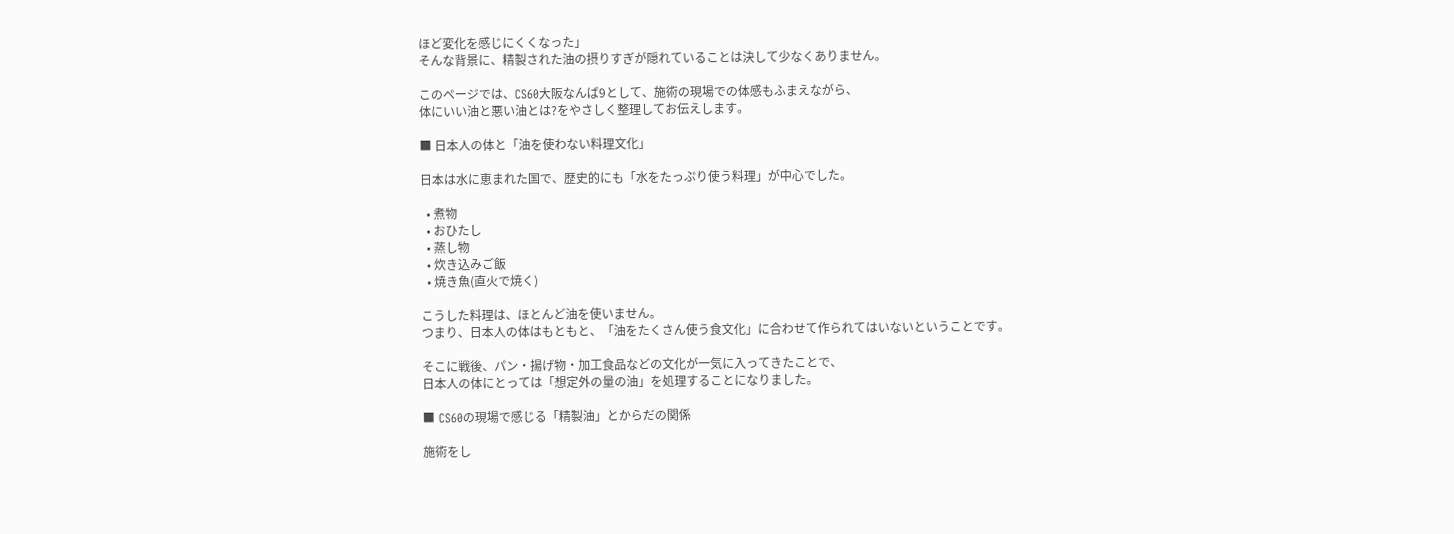ほど変化を感じにくくなった」
そんな背景に、精製された油の摂りすぎが隠れていることは決して少なくありません。

このページでは、CS60大阪なんば9として、施術の現場での体感もふまえながら、
体にいい油と悪い油とは?をやさしく整理してお伝えします。

■ 日本人の体と「油を使わない料理文化」

日本は水に恵まれた国で、歴史的にも「水をたっぷり使う料理」が中心でした。

  • 煮物
  • おひたし
  • 蒸し物
  • 炊き込みご飯
  • 焼き魚(直火で焼く)

こうした料理は、ほとんど油を使いません。
つまり、日本人の体はもともと、「油をたくさん使う食文化」に合わせて作られてはいないということです。

そこに戦後、パン・揚げ物・加工食品などの文化が一気に入ってきたことで、
日本人の体にとっては「想定外の量の油」を処理することになりました。

■ CS60の現場で感じる「精製油」とからだの関係

施術をし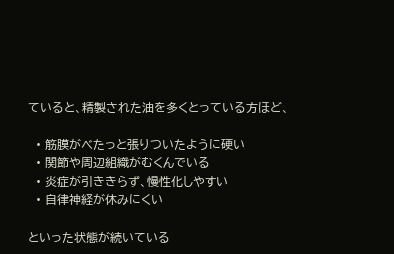ていると、精製された油を多くとっている方ほど、

  • 筋膜がべたっと張りついたように硬い
  • 関節や周辺組織がむくんでいる
  • 炎症が引ききらず、慢性化しやすい
  • 自律神経が休みにくい

といった状態が続いている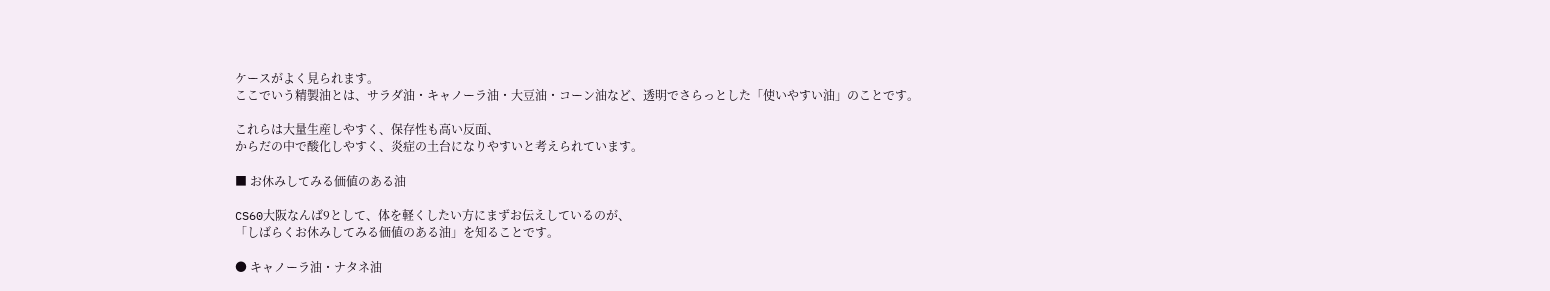ケースがよく見られます。
ここでいう精製油とは、サラダ油・キャノーラ油・大豆油・コーン油など、透明でさらっとした「使いやすい油」のことです。

これらは大量生産しやすく、保存性も高い反面、
からだの中で酸化しやすく、炎症の土台になりやすいと考えられています。

■ お休みしてみる価値のある油

CS60大阪なんば9として、体を軽くしたい方にまずお伝えしているのが、
「しばらくお休みしてみる価値のある油」を知ることです。

● キャノーラ油・ナタネ油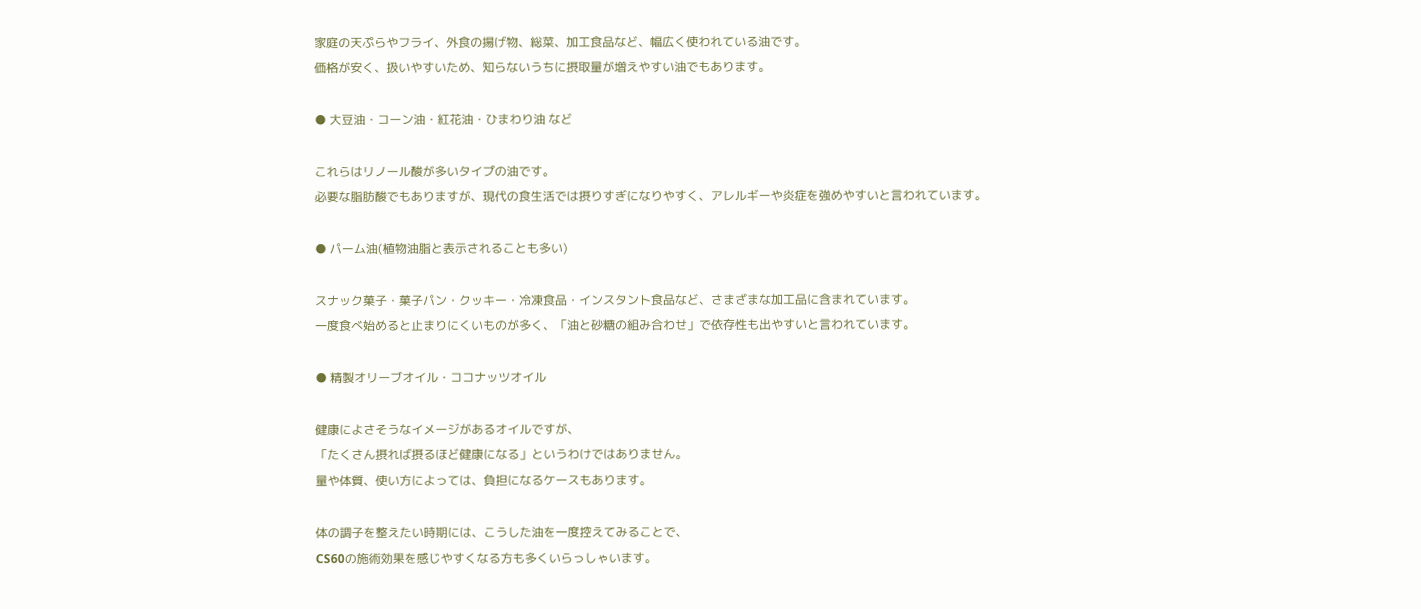家庭の天ぷらやフライ、外食の揚げ物、総菜、加工食品など、幅広く使われている油です。
価格が安く、扱いやすいため、知らないうちに摂取量が増えやすい油でもあります。

● 大豆油・コーン油・紅花油・ひまわり油 など

これらはリノール酸が多いタイプの油です。
必要な脂肪酸でもありますが、現代の食生活では摂りすぎになりやすく、アレルギーや炎症を強めやすいと言われています。

● パーム油(植物油脂と表示されることも多い)

スナック菓子・菓子パン・クッキー・冷凍食品・インスタント食品など、さまざまな加工品に含まれています。
一度食べ始めると止まりにくいものが多く、「油と砂糖の組み合わせ」で依存性も出やすいと言われています。

● 精製オリーブオイル・ココナッツオイル

健康によさそうなイメージがあるオイルですが、
「たくさん摂れば摂るほど健康になる」というわけではありません。
量や体質、使い方によっては、負担になるケースもあります。

体の調子を整えたい時期には、こうした油を一度控えてみることで、
CS60の施術効果を感じやすくなる方も多くいらっしゃいます。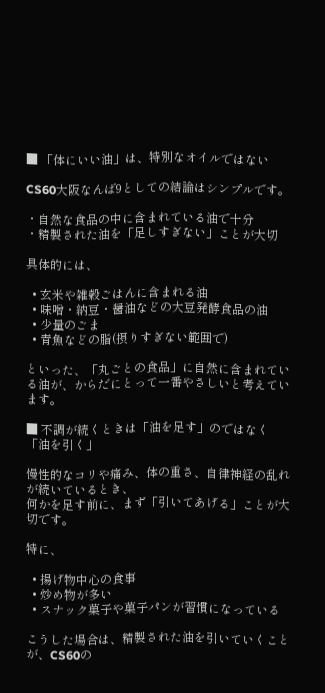■ 「体にいい油」は、特別なオイルではない

CS60大阪なんば9としての結論はシンプルです。

・自然な食品の中に含まれている油で十分
・精製された油を「足しすぎない」ことが大切

具体的には、

  • 玄米や雑穀ごはんに含まれる油
  • 味噌・納豆・醤油などの大豆発酵食品の油
  • 少量のごま
  • 青魚などの脂(摂りすぎない範囲で)

といった、「丸ごとの食品」に自然に含まれている油が、からだにとって一番やさしいと考えています。

■ 不調が続くときは「油を足す」のではなく「油を引く」

慢性的なコリや痛み、体の重さ、自律神経の乱れが続いているとき、
何かを足す前に、まず「引いてあげる」ことが大切です。

特に、

  • 揚げ物中心の食事
  • 炒め物が多い
  • スナック菓子や菓子パンが習慣になっている

こうした場合は、精製された油を引いていくことが、CS60の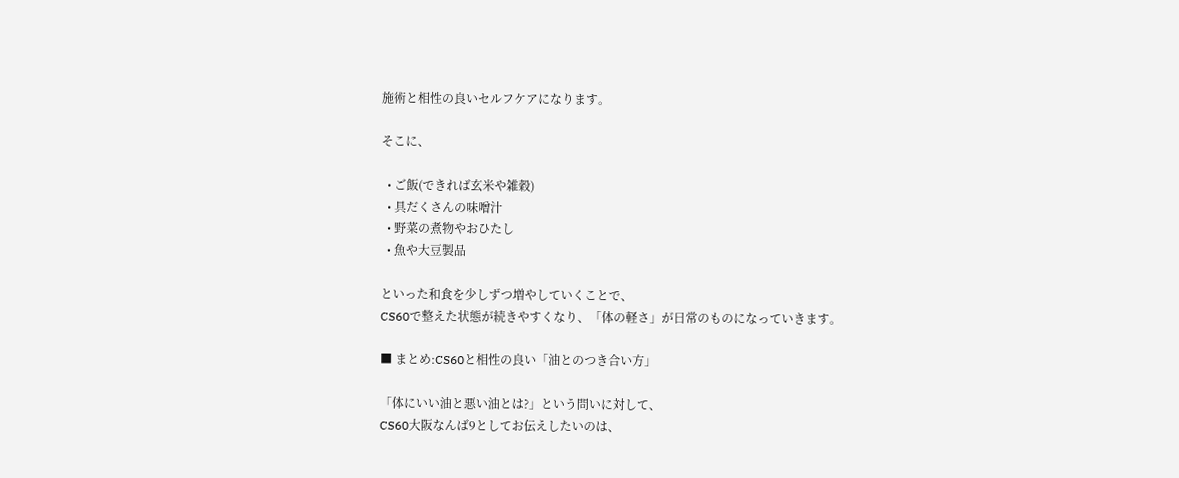施術と相性の良いセルフケアになります。

そこに、

  • ご飯(できれば玄米や雑穀)
  • 具だくさんの味噌汁
  • 野菜の煮物やおひたし
  • 魚や大豆製品

といった和食を少しずつ増やしていくことで、
CS60で整えた状態が続きやすくなり、「体の軽さ」が日常のものになっていきます。

■ まとめ:CS60と相性の良い「油とのつき合い方」

「体にいい油と悪い油とは?」という問いに対して、
CS60大阪なんば9としてお伝えしたいのは、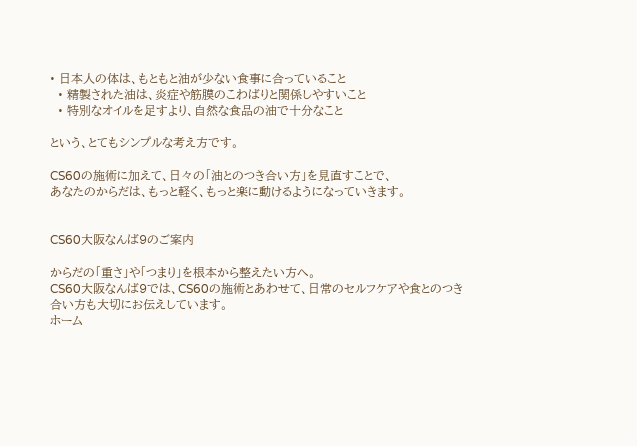• 日本人の体は、もともと油が少ない食事に合っていること
  • 精製された油は、炎症や筋膜のこわばりと関係しやすいこと
  • 特別なオイルを足すより、自然な食品の油で十分なこと

という、とてもシンプルな考え方です。

CS60の施術に加えて、日々の「油とのつき合い方」を見直すことで、
あなたのからだは、もっと軽く、もっと楽に動けるようになっていきます。


CS60大阪なんば9のご案内

からだの「重さ」や「つまり」を根本から整えたい方へ。
CS60大阪なんば9では、CS60の施術とあわせて、日常のセルフケアや食とのつき合い方も大切にお伝えしています。
ホーム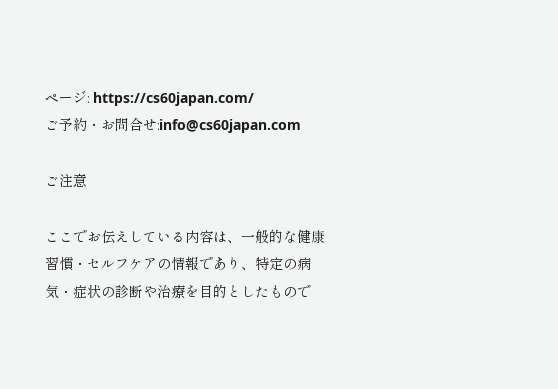ページ: https://cs60japan.com/
ご予約・お問合せ:info@cs60japan.com

ご注意

ここでお伝えしている内容は、一般的な健康習慣・セルフケアの情報であり、特定の病気・症状の診断や治療を目的としたもので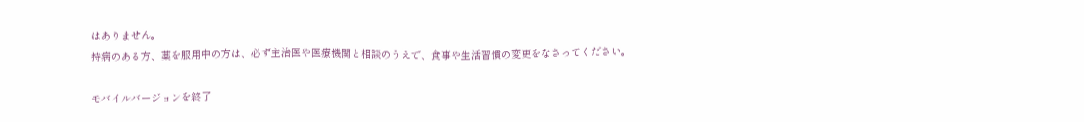はありません。
持病のある方、薬を服用中の方は、必ず主治医や医療機関と相談のうえで、食事や生活習慣の変更をなさってください。

モバイルバージョンを終了